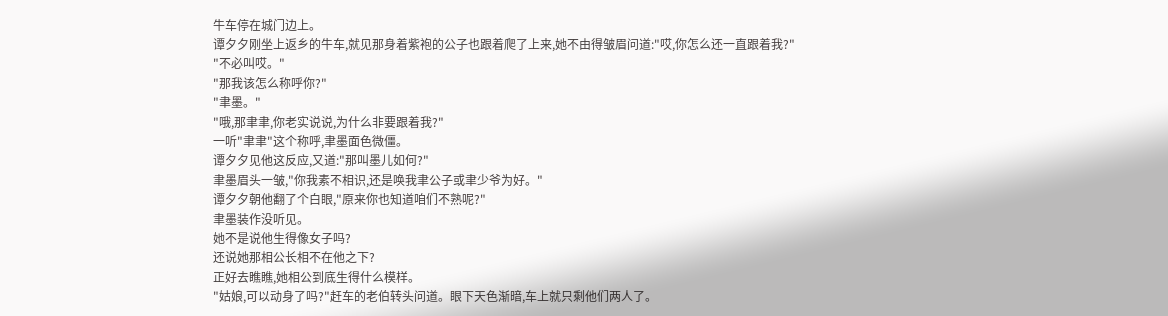牛车停在城门边上。
谭夕夕刚坐上返乡的牛车,就见那身着紫袍的公子也跟着爬了上来,她不由得皱眉问道:"哎,你怎么还一直跟着我?"
"不必叫哎。"
"那我该怎么称呼你?"
"聿墨。"
"哦,那聿聿,你老实说说,为什么非要跟着我?"
一听"聿聿"这个称呼,聿墨面色微僵。
谭夕夕见他这反应,又道:"那叫墨儿如何?"
聿墨眉头一皱,"你我素不相识,还是唤我聿公子或聿少爷为好。"
谭夕夕朝他翻了个白眼,"原来你也知道咱们不熟呢?"
聿墨装作没听见。
她不是说他生得像女子吗?
还说她那相公长相不在他之下?
正好去瞧瞧,她相公到底生得什么模样。
"姑娘,可以动身了吗?"赶车的老伯转头问道。眼下天色渐暗,车上就只剩他们两人了。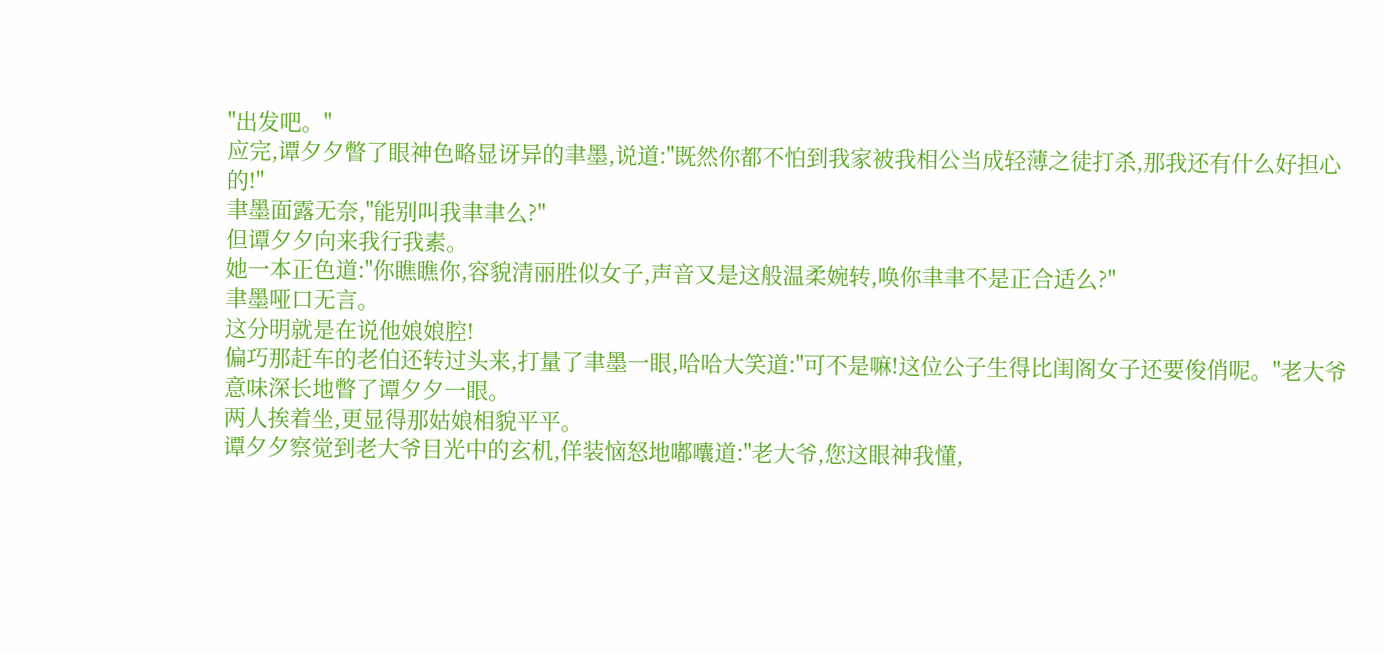"出发吧。"
应完,谭夕夕瞥了眼神色略显讶异的聿墨,说道:"既然你都不怕到我家被我相公当成轻薄之徒打杀,那我还有什么好担心的!"
聿墨面露无奈,"能别叫我聿聿么?"
但谭夕夕向来我行我素。
她一本正色道:"你瞧瞧你,容貌清丽胜似女子,声音又是这般温柔婉转,唤你聿聿不是正合适么?"
聿墨哑口无言。
这分明就是在说他娘娘腔!
偏巧那赶车的老伯还转过头来,打量了聿墨一眼,哈哈大笑道:"可不是嘛!这位公子生得比闺阁女子还要俊俏呢。"老大爷意味深长地瞥了谭夕夕一眼。
两人挨着坐,更显得那姑娘相貌平平。
谭夕夕察觉到老大爷目光中的玄机,佯装恼怒地嘟囔道:"老大爷,您这眼神我懂,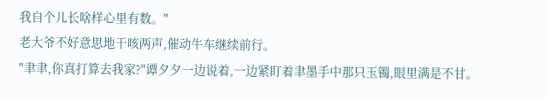我自个儿长啥样心里有数。"
老大爷不好意思地干咳两声,催动牛车继续前行。
"聿聿,你真打算去我家?"谭夕夕一边说着,一边紧盯着聿墨手中那只玉镯,眼里满是不甘。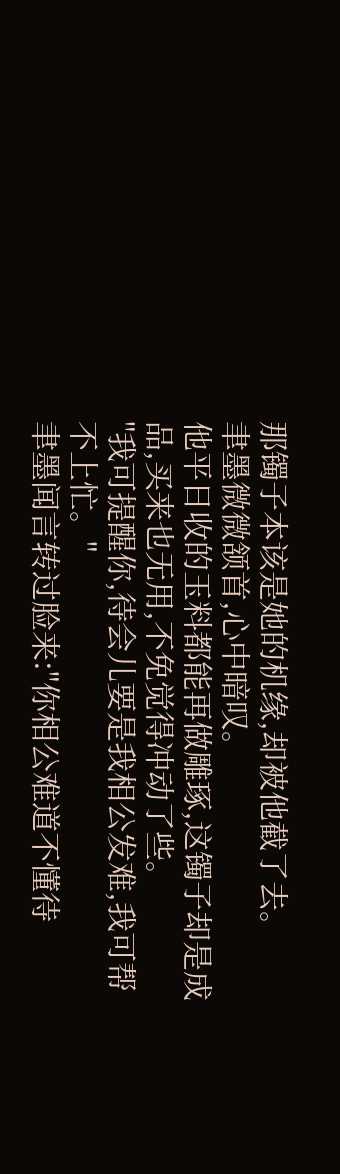那镯子本该是她的机缘,却被他截了去。
聿墨微微颔首,心中暗叹。
他平日收的玉料都能再做雕琢,这镯子却是成品,买来也无用,不免觉得冲动了些。
"我可提醒你,待会儿要是我相公发难,我可帮不上忙。"
聿墨闻言转过脸来:"你相公难道不懂待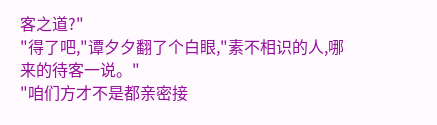客之道?"
"得了吧,"谭夕夕翻了个白眼,"素不相识的人,哪来的待客一说。"
"咱们方才不是都亲密接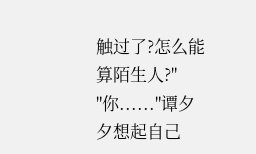触过了?怎么能算陌生人?"
"你......"谭夕夕想起自己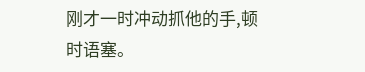刚才一时冲动抓他的手,顿时语塞。